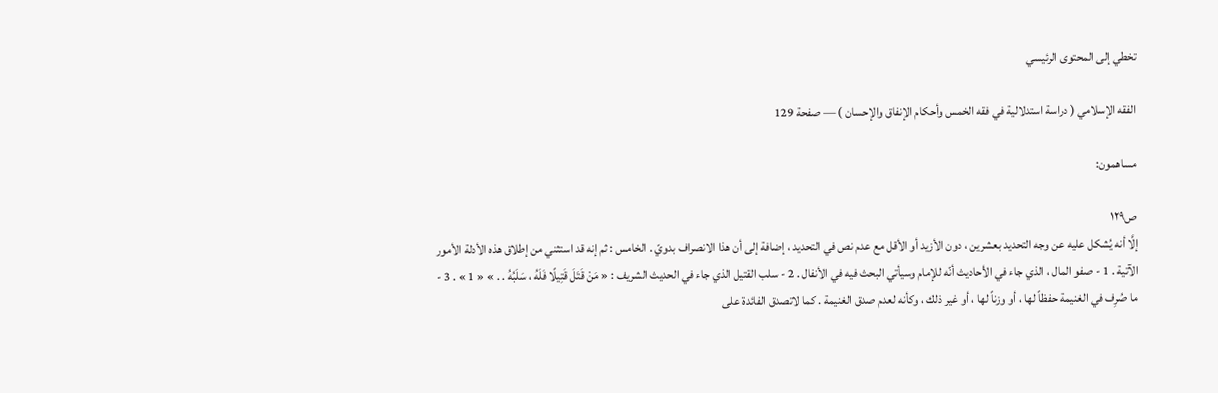تخطي إلى المحتوى الرئيسي

الفقه الإسلامي ( دراسة استدلالية في فقه الخمس وأحكام الإنفاق والإحسان ) — صفحة 129

مساهمون:

ص١٢٩
إلَّا أنه يُشكل عليه عن وجه التحديد بعشرين ، دون الأزيد أو الأقل مع عدم نص في التحديد ، إضافة إلى أن هذا الانصراف بدويّ . الخامس : ثم إنه قد استثني من إطلاق هذه الأدلة الأمور الآتية . 1 - صفو المال ، الذي جاء في الأحاديث أنّه للإمام وسيأتي البحث فيه في الأنفال . 2 - سلب القتيل الذي جاء في الحديث الشريف : « مَنْ قَتَلَ قَتِيلًا فَلَهُ ، سَلَبُهُ . . » « 1 » . 3 - ما صُرِف في الغنيمة حفظاً لها ، أو وزناً لها ، أو غير ذلك ، وكأنه لعدم صدق الغنيمة . كما لاتصدق الفائدة على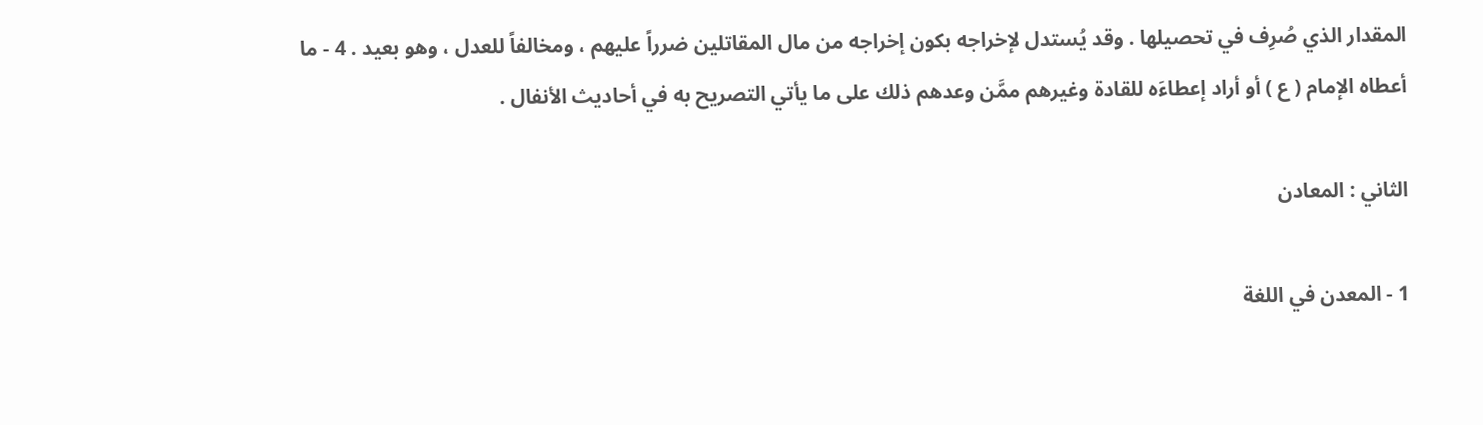المقدار الذي صُرِف في تحصيلها . وقد يُستدل لإخراجه بكون إخراجه من مال المقاتلين ضرراً عليهم ، ومخالفاً للعدل ، وهو بعيد . 4 - ما أعطاه الإمام ( ع ) أو أراد إعطاءَه للقادة وغيرهم ممَّن وعدهم ذلك على ما يأتي التصريح به في أحاديث الأنفال .

الثاني : المعادن

1 - المعدن في اللغة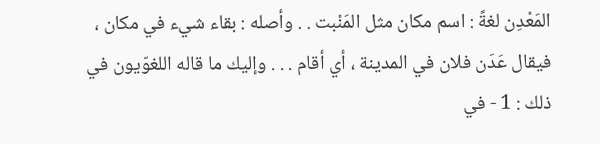المَعْدِن لغةً : اسم مكان مثل المَنْبت . . وأصله : بقاء شيء في مكان ، فيقال عَدَن فلان في المدينة ، أي أقام . . . وإليك ما قاله اللغوّيون في ذلك : 1 - في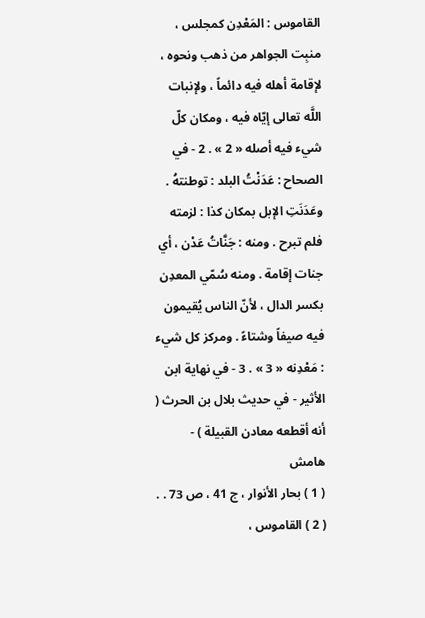القاموس : المَعْدِن كمجلس ، منبِت الجواهر من ذهب ونحوه ، لإقامة أهله فيه دائماً ، ولإنبات اللَّه تعالى إيّاه فيه ، ومكان كلّ شيء فيه أصله « 2 » . 2 - في الصحاح : عَدَنْتُ البلد : توطنتهُ . وعَدَنَتِ الإبل بمكان كذا : لزمته فلم تبرح . ومنه : جَنَّاتُ عَدْن ، أي جنات إقامة . ومنه سُمّي المعدِن بكسر الدال ، لأنّ الناس يُقيمون فيه صيفاً وشتاءً . ومركز كل شيء : مَعْدِنه « 3 » . 3 - في نهاية ابن الأثير - في حديث بلال بن الحرث ( أنه أقطعه معادن القبيلة ) -
هامش
( 1 ) بحار الأنوار ، ج 41 ، ص 73 . . ( 2 ) القاموس ،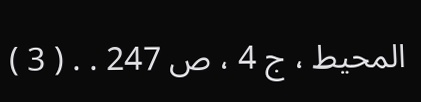المحيط ، ج 4 ، ص 247 . . ( 3 )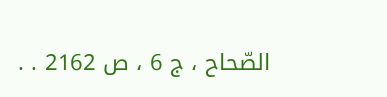الصّحاح ، ج 6 ، ص 2162 . .